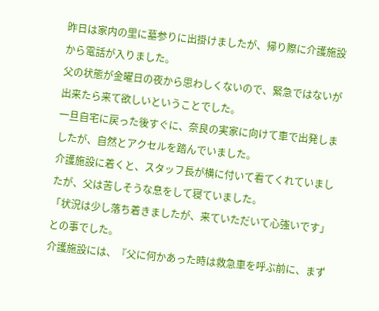昨日は家内の里に墓参りに出掛けましたが、帰り際に介護施設から電話が入りました。
父の状態が金曜日の夜から思わしくないので、緊急ではないが出来たら来て欲しいということでした。
一旦自宅に戻った後すぐに、奈良の実家に向けて車で出発しましたが、自然とアクセルを踏んでいました。
介護施設に着くと、スタッフ長が横に付いて看てくれていましたが、父は苦しそうな息をして寝ていました。
「状況は少し落ち着きましたが、来ていただいて心強いです」との事でした。
介護施設には、『父に何かあった時は救急車を呼ぶ前に、まず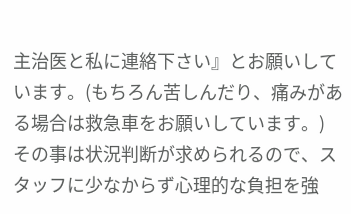主治医と私に連絡下さい』とお願いしています。(もちろん苦しんだり、痛みがある場合は救急車をお願いしています。)
その事は状況判断が求められるので、スタッフに少なからず心理的な負担を強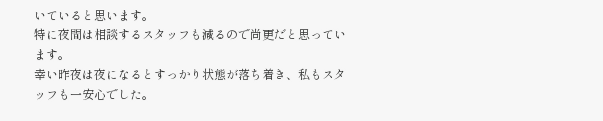いていると思います。
特に夜間は相談するスタッフも減るので尚更だと思っています。
幸い昨夜は夜になるとすっかり状態が落ち着き、私もスタッフも一安心でした。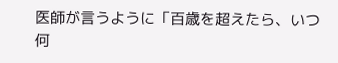医師が言うように「百歳を超えたら、いつ何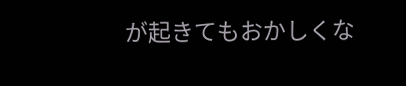が起きてもおかしくな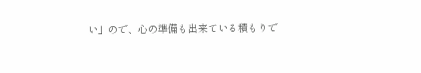い」ので、心の準備も出来ている積もりで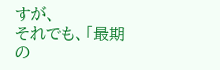すが、
それでも、「最期の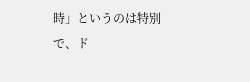時」というのは特別で、ド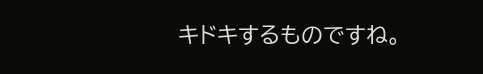キドキするものですね。